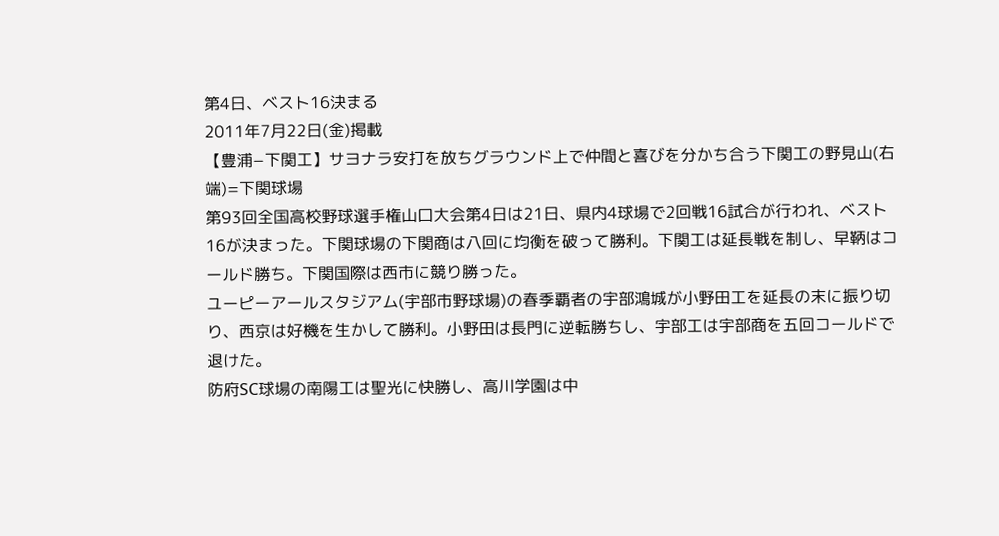第4日、ベスト16決まる
2011年7月22日(金)掲載
【豊浦−下関工】サヨナラ安打を放ちグラウンド上で仲間と喜びを分かち合う下関工の野見山(右端)=下関球場
第93回全国高校野球選手権山口大会第4日は21日、県内4球場で2回戦16試合が行われ、ベスト16が決まった。下関球場の下関商は八回に均衡を破って勝利。下関工は延長戦を制し、早鞆はコールド勝ち。下関国際は西市に競り勝った。
ユーピーアールスタジアム(宇部市野球場)の春季覇者の宇部鴻城が小野田工を延長の末に振り切り、西京は好機を生かして勝利。小野田は長門に逆転勝ちし、宇部工は宇部商を五回コールドで退けた。
防府SC球場の南陽工は聖光に快勝し、高川学園は中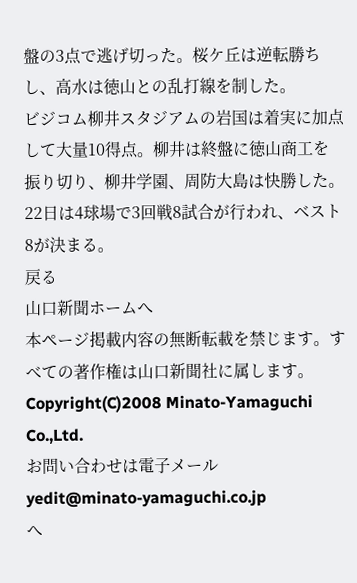盤の3点で逃げ切った。桜ケ丘は逆転勝ちし、高水は徳山との乱打線を制した。
ビジコム柳井スタジアムの岩国は着実に加点して大量10得点。柳井は終盤に徳山商工を振り切り、柳井学園、周防大島は快勝した。
22日は4球場で3回戦8試合が行われ、ベスト8が決まる。
戻る
山口新聞ホームへ
本ページ掲載内容の無断転載を禁じます。すべての著作権は山口新聞社に属します。
Copyright(C)2008 Minato-Yamaguchi Co.,Ltd.
お問い合わせは電子メール
yedit@minato-yamaguchi.co.jp
へ